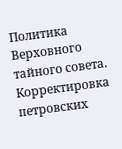Политика Верховного тайного совета. Корректировка
петровских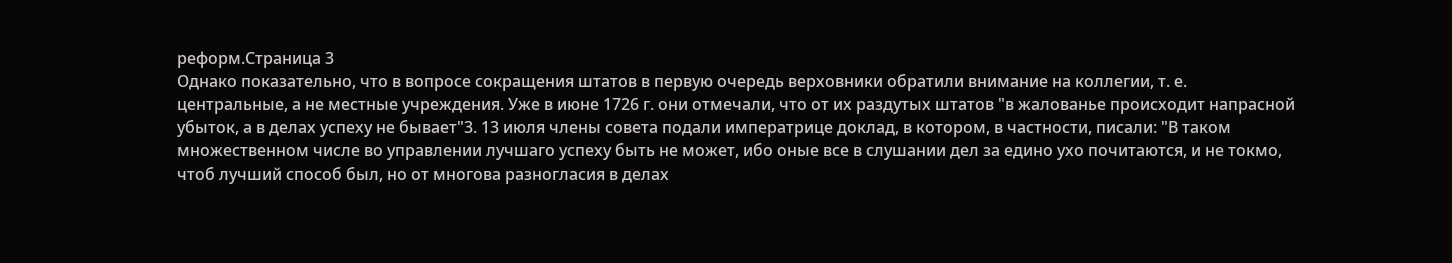реформ.Страница 3
Однако показательно, что в вопросе сокращения штатов в первую очередь верховники обратили внимание на коллегии, т. е.
центральные, а не местные учреждения. Уже в июне 1726 г. они отмечали, что от их раздутых штатов "в жалованье происходит напрасной убыток, а в делах успеху не бывает"3. 13 июля члены совета подали императрице доклад, в котором, в частности, писали: "В таком множественном числе во управлении лучшаго успеху быть не может, ибо оные все в слушании дел за едино ухо почитаются, и не токмо, чтоб лучший способ был, но от многова разногласия в делах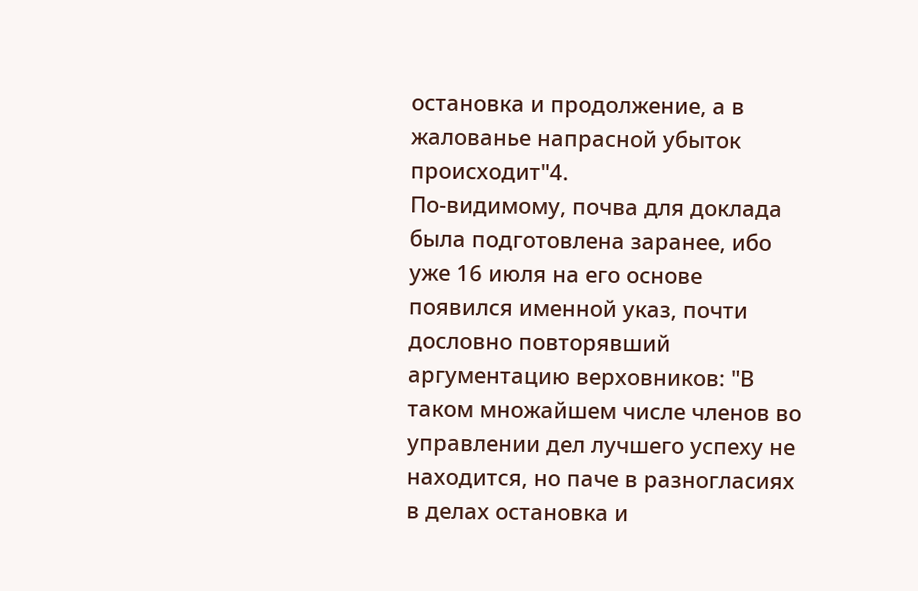остановка и продолжение, а в жалованье напрасной убыток происходит"4.
По-видимому, почва для доклада была подготовлена заранее, ибо уже 16 июля на его основе появился именной указ, почти дословно повторявший аргументацию верховников: "В таком множайшем числе членов во управлении дел лучшего успеху не находится, но паче в разногласиях в делах остановка и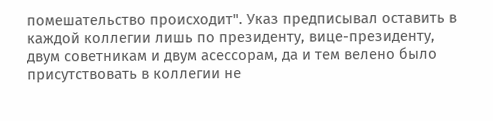помешательство происходит". Указ предписывал оставить в каждой коллегии лишь по президенту, вице-президенту, двум советникам и двум асессорам, да и тем велено было присутствовать в коллегии не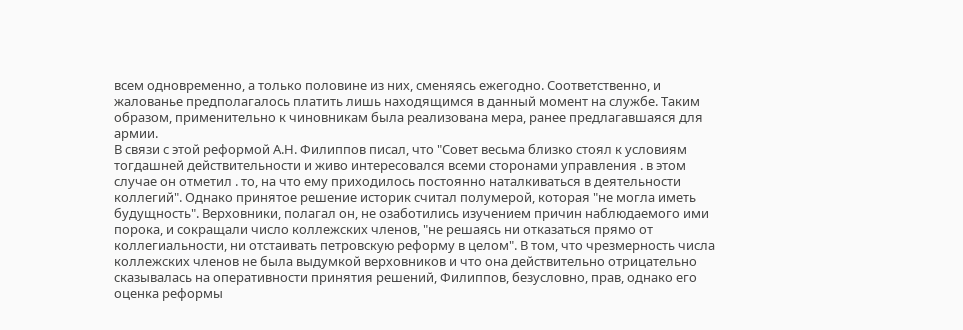всем одновременно, а только половине из них, сменяясь ежегодно. Соответственно, и жалованье предполагалось платить лишь находящимся в данный момент на службе. Таким образом, применительно к чиновникам была реализована мера, ранее предлагавшаяся для армии.
В связи с этой реформой А.Н. Филиппов писал, что "Совет весьма близко стоял к условиям тогдашней действительности и живо интересовался всеми сторонами управления . в этом случае он отметил . то, на что ему приходилось постоянно наталкиваться в деятельности коллегий". Однако принятое решение историк считал полумерой, которая "не могла иметь будущность". Верховники, полагал он, не озаботились изучением причин наблюдаемого ими порока, и сокращали число коллежских членов, "не решаясь ни отказаться прямо от коллегиальности, ни отстаивать петровскую реформу в целом". В том, что чрезмерность числа коллежских членов не была выдумкой верховников и что она действительно отрицательно сказывалась на оперативности принятия решений, Филиппов, безусловно, прав, однако его оценка реформы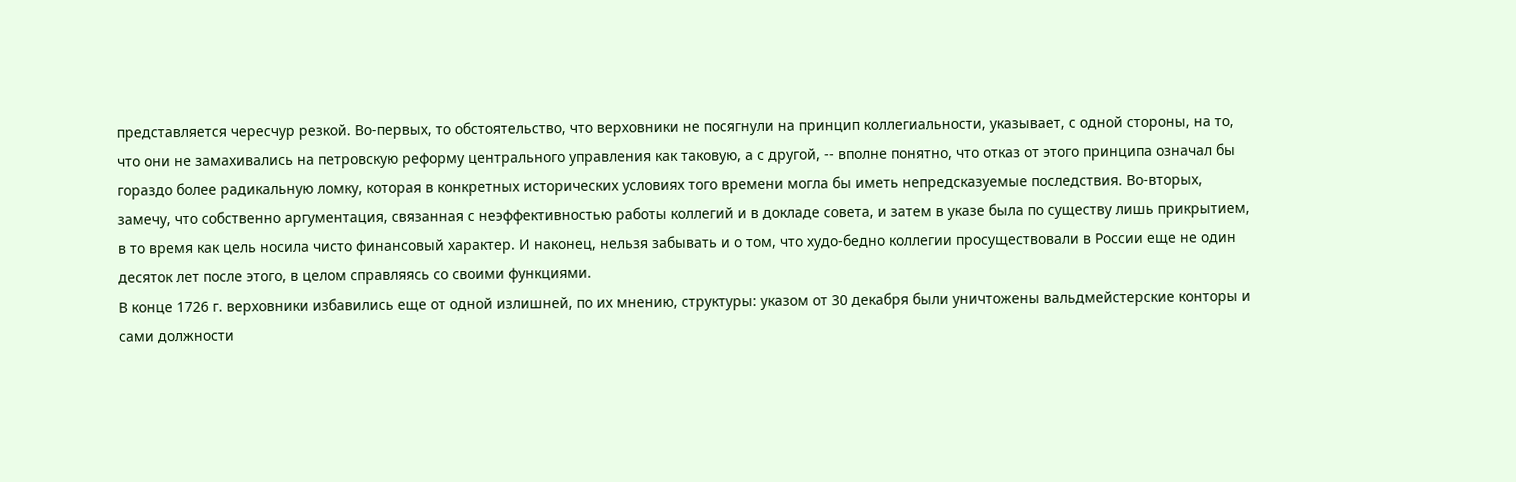представляется чересчур резкой. Во-первых, то обстоятельство, что верховники не посягнули на принцип коллегиальности, указывает, с одной стороны, на то, что они не замахивались на петровскую реформу центрального управления как таковую, а с другой, -- вполне понятно, что отказ от этого принципа означал бы гораздо более радикальную ломку, которая в конкретных исторических условиях того времени могла бы иметь непредсказуемые последствия. Во-вторых, замечу, что собственно аргументация, связанная с неэффективностью работы коллегий и в докладе совета, и затем в указе была по существу лишь прикрытием, в то время как цель носила чисто финансовый характер. И наконец, нельзя забывать и о том, что худо-бедно коллегии просуществовали в России еще не один десяток лет после этого, в целом справляясь со своими функциями.
В конце 1726 г. верховники избавились еще от одной излишней, по их мнению, структуры: указом от 30 декабря были уничтожены вальдмейстерские конторы и сами должности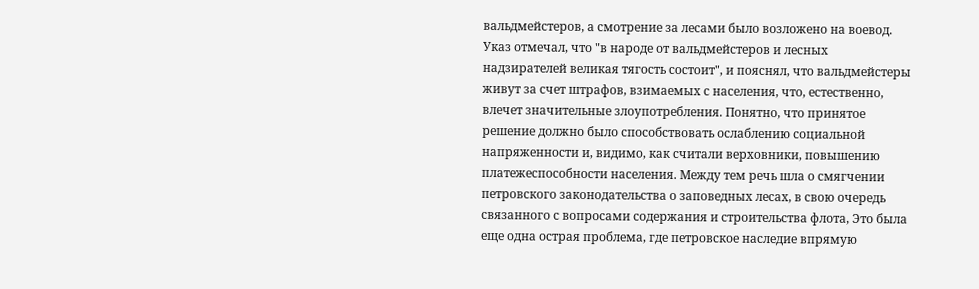вальдмейстеров, а смотрение за лесами было возложено на воевод. Указ отмечал, что "в народе от вальдмейстеров и лесных надзирателей великая тягость состоит", и пояснял, что вальдмейстеры живут за счет штрафов, взимаемых с населения, что, естественно, влечет значительные злоупотребления. Понятно, что принятое решение должно было способствовать ослаблению социальной напряженности и, видимо, как считали верховники, повышению платежеспособности населения. Между тем речь шла о смягчении петровского законодательства о заповедных лесах, в свою очередь связанного с вопросами содержания и строительства флота, Это была еще одна острая проблема, где петровское наследие впрямую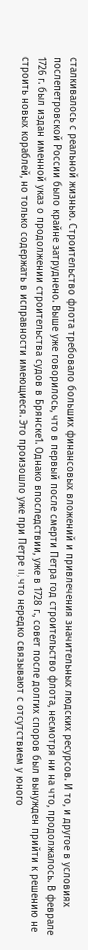сталкивалось с реальной жизнью. Строительство флота требовало больших финансовых вложений и привлечения значительных людских ресурсов. И то, и другое в условиях послепетровской России было крайне затруднено. Выше уже говорилось, что в первый после смерти Петра год строительство флота, несмотря ни на что, продолжалось. В феврале 1726 г. был издан именной указ о продолжении строительства судов в Брянске1. Однако впоследствии, уже в 1728 г., совет после долгих споров был вынужден прийти к решению не строить новых кораблей, но только содержать в исправности имеющиеся. Это произошло уже при Петре II, что нередко связывают с отсутствием у юного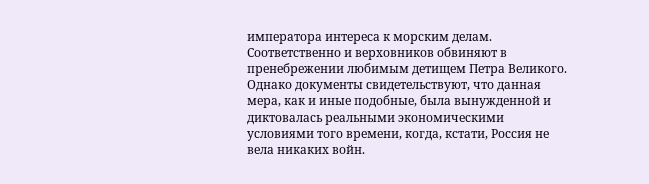императора интереса к морским делам. Соответственно и верховников обвиняют в пренебрежении любимым детищем Петра Великого. Однако документы свидетельствуют, что данная мера, как и иные подобные, была вынужденной и диктовалась реальными экономическими условиями того времени, когда, кстати, Россия не вела никаких войн.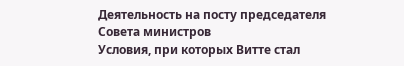Деятельность на посту председателя Совета министров
Условия, при которых Витте стал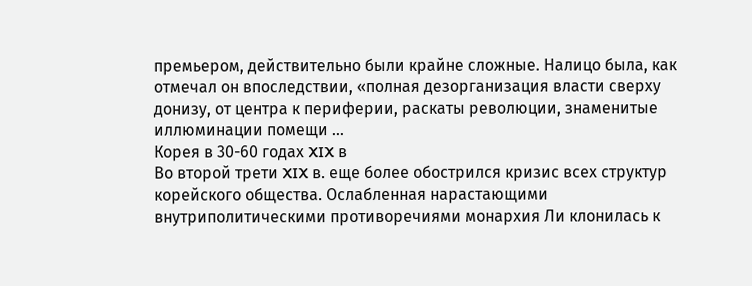премьером, действительно были крайне сложные. Налицо была, как отмечал он впоследствии, «полная дезорганизация власти сверху донизу, от центра к периферии, раскаты революции, знаменитые иллюминации помещи ...
Корея в 30-60 годах XIX в
Во второй трети XIX в. еще более обострился кризис всех структур корейского общества. Ослабленная нарастающими внутриполитическими противоречиями монархия Ли клонилась к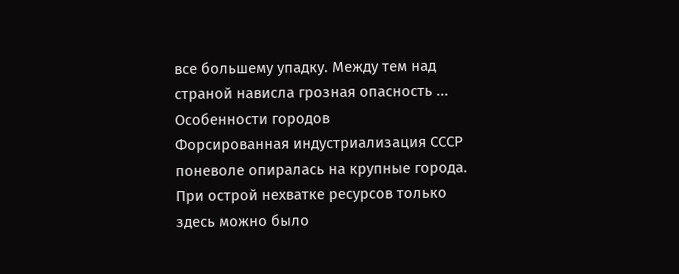все большему упадку. Между тем над страной нависла грозная опасность ...
Особенности городов
Форсированная индустриализация СССР поневоле опиралась на крупные города. При острой нехватке ресурсов только здесь можно было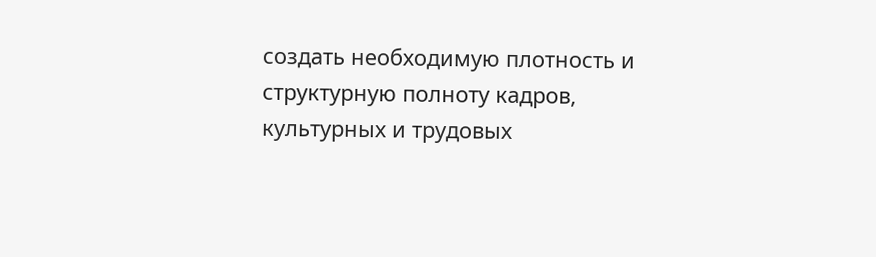создать необходимую плотность и структурную полноту кадров, культурных и трудовых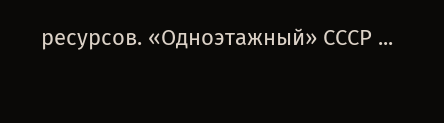ресурсов. «Одноэтажный» СССР ...